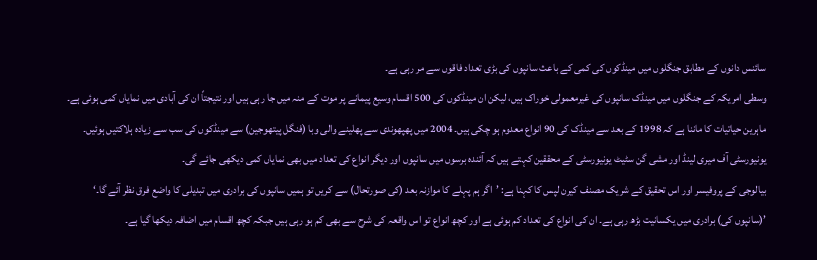سائنس دانوں کے مطابق جنگلوں میں مینڈکوں کی کمی کے باعث سانپوں کی بڑی تعداد فاقوں سے مر رہی ہے۔
وسطی امریکہ کے جنگلوں میں مینڈک سانپوں کی غیرمعمولی خوراک ہیں، لیکن ان مینڈکوں کی 500 اقسام وسیع پیمانے پر موت کے منہ میں جا رہی ہیں اور نتیجتاً ان کی آبادی میں نمایاں کمی ہوئی ہے۔
ماہرین حیاتیات کا ماننا ہے کہ 1998 کے بعد سے مینڈک کی 90 انواع معدوم ہو چکی ہیں۔ 2004 میں پھپھوندی سے پھلینے والی وبا (فنگل پیتھوجین) سے مینڈکوں کی سب سے زیادہ ہلاکتیں ہوئیں۔
یونیورسٹی آف میری لینڈ اور مشی گن سٹیٹ یونیورسٹی کے محققین کہتے ہیں کہ آئندہ برسوں میں سانپوں اور دیگر انواع کی تعداد میں بھی نمایاں کمی دیکھی جائے گی۔
بیالوجی کے پروفیسر اور اس تحقیق کے شریک مصنف کیرن لپس کا کہنا ہے: ’اگر ہم پہلے کا موازنہ بعد (کی صورتحال) سے کریں تو ہمیں سانپوں کی برادری میں تبدیلی کا واضع فرق نظر آئے گا۔‘
’(سانپوں کی) برادری میں یکسانیت بڑھ رہی ہے۔ ان کی انواع کی تعداد کم ہوئی ہے اور کچھ انواع تو اس واقعہ کی شرح سے بھی کم ہو رہی ہیں جبکہ کچھ اقسام میں اضافہ دیکھا گیا ہے۔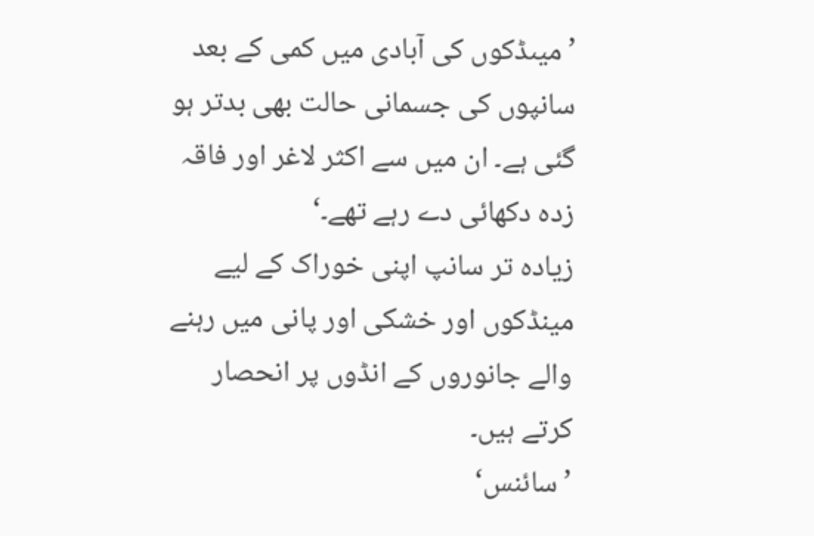’میںڈکوں کی آبادی میں کمی کے بعد سانپوں کی جسمانی حالت بھی بدتر ہو گئی ہے۔ ان میں سے اکثر لاغر اور فاقہ زدہ دکھائی دے رہے تھے۔‘
زیادہ تر سانپ اپنی خوراک کے لیے مینڈکوں اور خشکی اور پانی میں رہنے والے جانوروں کے انڈوں پر انحصار کرتے ہیں۔
’سائنس‘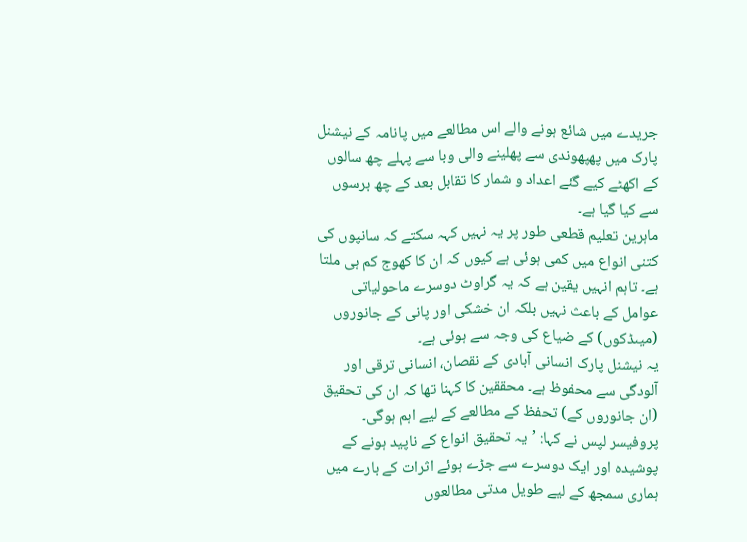جریدے میں شائع ہونے والے اس مطالعے میں پانامہ کے نیشنل پارک میں پھپھوندی سے پھلینے والی وبا سے پہلے چھ سالوں کے اکھٹے کیے گئے اعداد و شمار کا تقابل بعد کے چھ برسوں سے کیا گیا ہے۔
ماہرین تعلیم قطعی طور پر یہ نہیں کہہ سکتے کہ سانپوں کی کتنی انواع میں کمی ہوئی ہے کیوں کہ ان کا کھوج کم ہی ملتا ہے۔ تاہم انہیں یقین ہے کہ یہ گراوٹ دوسرے ماحولیاتی عوامل کے باعث نہیں بلکہ ان خشکی اور پانی کے جانوروں (میںڈکوں) کے ضیاع کی وجہ سے ہوئی ہے۔
یہ نیشنل پارک انسانی آبادی کے نقصان، انسانی ترقی اور آلودگی سے محفوظ ہے۔ محققین کا کہنا تھا کہ ان کی تحقیق (ان جانوروں کے) تحفظ کے مطالعے کے لیے اہم ہوگی۔
پروفیسر لپس نے کہا: ’یہ تحقیق انواع کے ناپید ہونے کے پوشیدہ اور ایک دوسرے سے جڑے ہوئے اثرات کے بارے میں ہماری سمجھ کے لیے طویل مدتی مطالعوں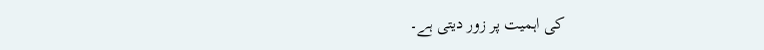کی اہمیت پر زور دیتی ہے۔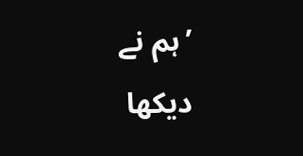’ہم نے دیکھا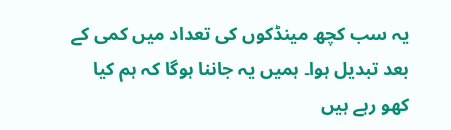یہ سب کچھ مینڈکوں کی تعداد میں کمی کے بعد تبدیل ہوا۔ ہمیں یہ جاننا ہوگا کہ ہم کیا کھو رہے ہیں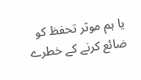یا ہم موثر تحفظ کو ضائع کرنے کے خطرے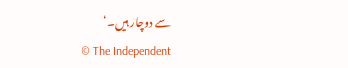سے دوچار ہیں۔‘
© The Independent